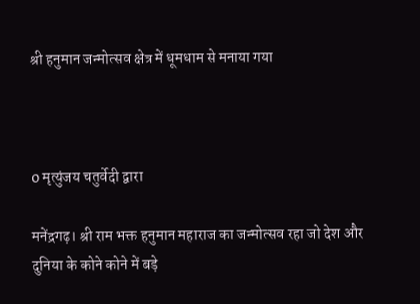श्री हनुमान जन्मोत्सव क्षेत्र में धूमधाम से मनाया गया



0 मृत्युंजय चतुर्वेदी द्वारा

मनेंद्रगढ़। श्री राम भक्त हनुमान महाराज का जन्मोत्सव रहा जो देश और दुनिया के कोने कोने में बड़े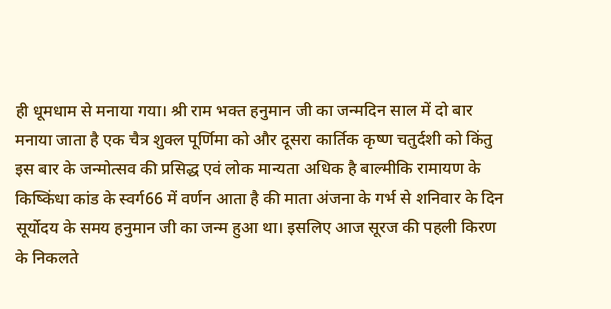ही धूमधाम से मनाया गया। श्री राम भक्त हनुमान जी का जन्मदिन साल में दो बार मनाया जाता है एक चैत्र शुक्ल पूर्णिमा को और दूसरा कार्तिक कृष्ण चतुर्दशी को किंतु इस बार के जन्मोत्सव की प्रसिद्ध एवं लोक मान्यता अधिक है बाल्मीकि रामायण के किष्किंधा कांड के स्वर्ग66 में वर्णन आता है की माता अंजना के गर्भ से शनिवार के दिन सूर्योदय के समय हनुमान जी का जन्म हुआ था। इसलिए आज सूरज की पहली किरण के निकलते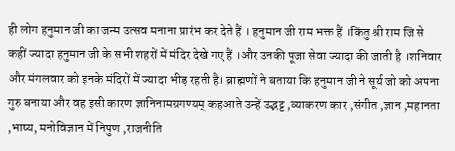ही लोग हनुमान जी का जन्म उत्सव मनाना प्रारंभ कर देते हैं । हनुमान जी राम भक्त हैं ।किंतु श्री राम जि से कहीं ज्यादा हनुमान जी के सभी शहरों में मंदिर देखे गए हैं ।और उनकी पूजा सेवा ज्यादा की जाती है ।शनिवार और मंगलवार को इनके मंदिरों में ज्यादा भीड़ रहती है। ब्राह्मणों ने बताया कि हनुमान जी ने सूर्य जो को अपना गुरु बनाया और वह इसी कारण ज्ञानिनामग्रगण्यम् कहआते उन्हें उद्भट्ट ,व्याकरण कार ,संगीत ,ज्ञान ,महानता ,भाष्य, मनोविज्ञान में निपुण ,राजनीति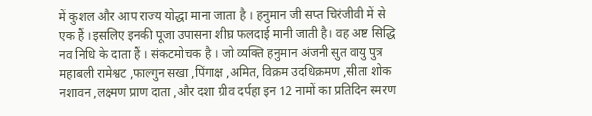में कुशल और आप राज्य योद्धा माना जाता है । हनुमान जी सप्त चिरंजीवी में से एक हैं ।इसलिए इनकी पूजा उपासना शीघ्र फलदाई मानी जाती है। वह अष्ट सिद्धि नव निधि के दाता हैं । संकटमोचक है । जो व्यक्ति हनुमान अंजनी सुत वायु पुत्र महाबली रामेश्वट ,फाल्गुन सखा ,पिंगाक्ष ,अमित, विक्रम उदधिक्रमण ,सीता शोक नशावन ,लक्ष्मण प्राण दाता ,और दशा ग्रीव दर्पहा इन 12 नामों का प्रतिदिन स्मरण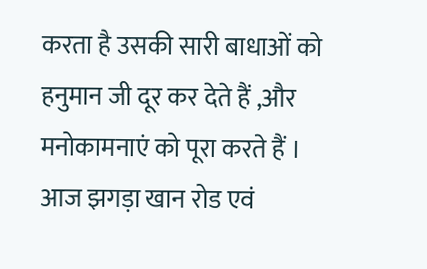करता है उसकी सारी बाधाओं को हनुमान जी दूर कर देते हैं ,और मनोकामनाएं को पूरा करते हैं । आज झगड़ा खान रोड एवं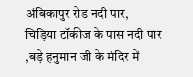अंबिकापुर रोड नदी पार, चिड़िया टॉकीज के पास नदी पार ,बड़े हनुमान जी के मंदिर में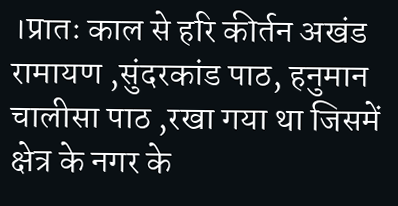।प्रातः काल से हरि कीर्तन अखंड रामायण ,सुंदरकांड पाठ, हनुमान चालीसा पाठ ,रखा गया था जिसमें क्षेत्र के नगर के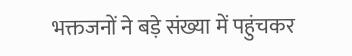भक्तजनों ने बड़े संख्या में पहुंचकर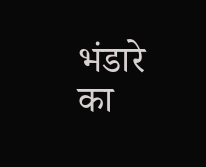भंडारे का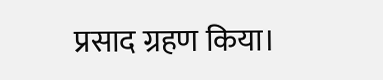प्रसाद ग्रहण किया।